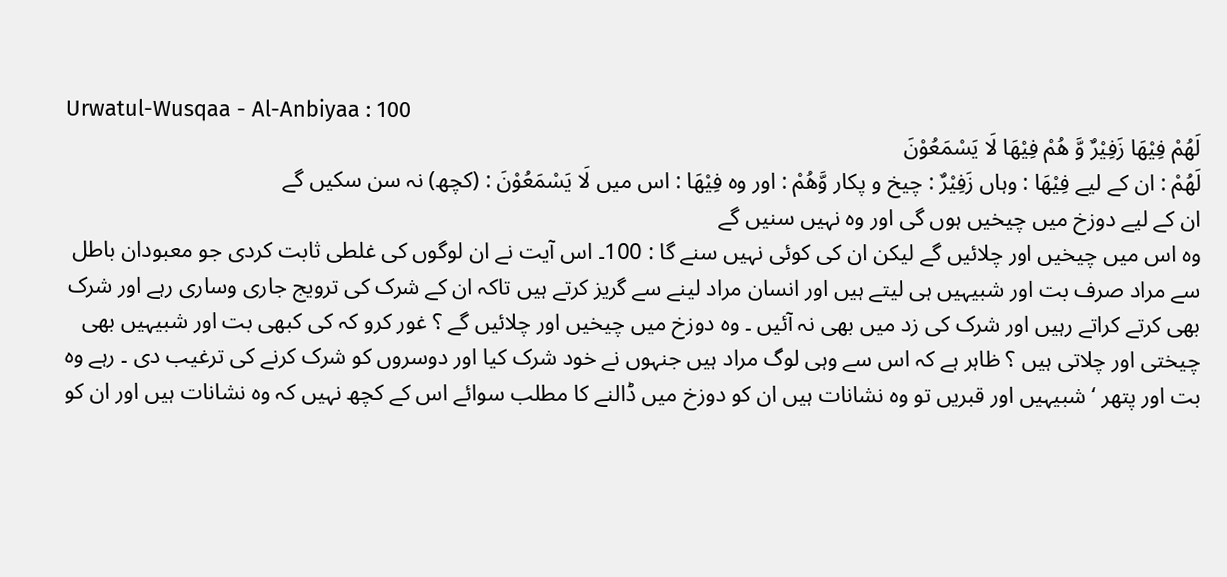Urwatul-Wusqaa - Al-Anbiyaa : 100
لَهُمْ فِیْهَا زَفِیْرٌ وَّ هُمْ فِیْهَا لَا یَسْمَعُوْنَ
لَهُمْ : ان کے لیے فِيْهَا : وہاں زَفِيْرٌ : چیخ و پکار وَّهُمْ : اور وہ فِيْهَا : اس میں لَا يَسْمَعُوْنَ : (کچھ) نہ سن سکیں گے
ان کے لیے دوزخ میں چیخیں ہوں گی اور وہ نہیں سنیں گے
وہ اس میں چیخیں اور چلائیں گے لیکن ان کی کوئی نہیں سنے گا : 100۔ اس آیت نے ان لوگوں کی غلطی ثابت کردی جو معبودان باطل سے مراد صرف بت اور شبیہیں ہی لیتے ہیں اور انسان مراد لینے سے گریز کرتے ہیں تاکہ ان کے شرک کی ترویج جاری وساری رہے اور شرک بھی کرتے کراتے رہیں اور شرک کی زد میں بھی نہ آئیں ۔ وہ دوزخ میں چیخیں اور چلائیں گے ؟ غور کرو کہ کی کبھی بت اور شبیہیں بھی چیختی اور چلاتی ہیں ؟ ظاہر ہے کہ اس سے وہی لوگ مراد ہیں جنہوں نے خود شرک کیا اور دوسروں کو شرک کرنے کی ترغیب دی ۔ رہے وہ بت اور پتھر ‘ شبیہیں اور قبریں تو وہ نشانات ہیں ان کو دوزخ میں ڈالنے کا مطلب سوائے اس کے کچھ نہیں کہ وہ نشانات ہیں اور ان کو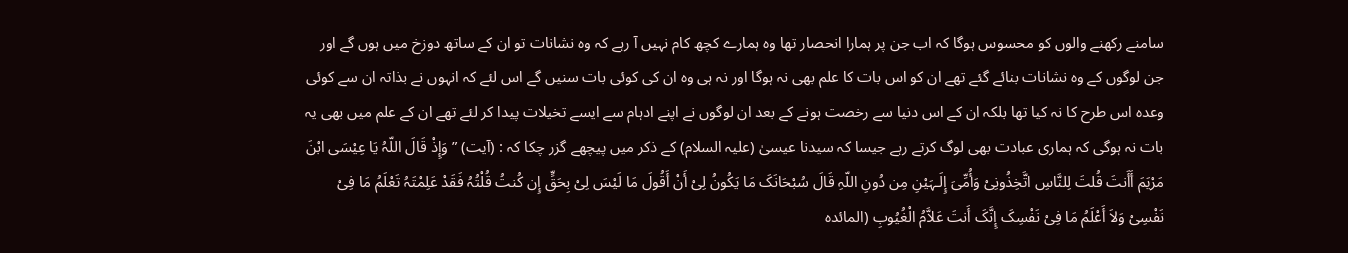سامنے رکھنے والوں کو محسوس ہوگا کہ اب جن پر ہمارا انحصار تھا وہ ہمارے کچھ کام نہیں آ رہے کہ وہ نشانات تو ان کے ساتھ دوزخ میں ہوں گے اور جن لوگوں کے وہ نشانات بنائے گئے تھے ان کو اس بات کا علم بھی نہ ہوگا اور نہ ہی وہ ان کی کوئی بات سنیں گے اس لئے کہ انہوں نے بذاتہ ان سے کوئی وعدہ اس طرح کا نہ کیا تھا بلکہ ان کے اس دنیا سے رخصت ہونے کے بعد ان لوگوں نے اپنے ادہام سے ایسے تخیلات پیدا کر لئے تھے ان کے علم میں بھی یہ بات نہ ہوگی کہ ہماری عبادت بھی لوگ کرتے رہے جیسا کہ سیدنا عیسیٰ (علیہ السلام) کے ذکر میں پیچھے گزر چکا کہ : (آیت) ” وَإِذْ قَالَ اللّہُ یَا عِیْسَی ابْنَ مَرْیَمَ أَأَنتَ قُلتَ لِلنَّاسِ اتَّخِذُونِیْ وَأُمِّیَ إِلَـہَیْنِ مِن دُونِ اللّہِ قَالَ سُبْحَانَکَ مَا یَکُونُ لِیْ أَنْ أَقُولَ مَا لَیْسَ لِیْ بِحَقٍّ إِن کُنتُ قُلْتُہُ فَقَدْ عَلِمْتَہُ تَعْلَمُ مَا فِیْ نَفْسِیْ وَلاَ أَعْلَمُ مَا فِیْ نَفْسِکَ إِنَّکَ أَنتَ عَلاَّمُ الْغُیُوبِ (المائدہ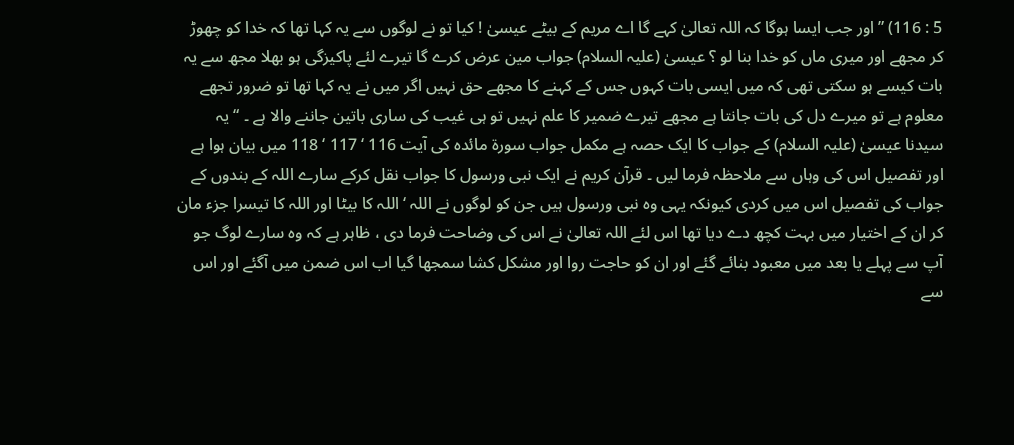5 : 116) ” اور جب ایسا ہوگا کہ اللہ تعالیٰ کہے گا اے مریم کے بیٹے عیسیٰ ! کیا تو نے لوگوں سے یہ کہا تھا کہ خدا کو چھوڑ کر مجھے اور میری ماں کو خدا بنا لو ؟ عیسیٰ (علیہ السلام) جواب مین عرض کرے گا تیرے لئے پاکیزگی ہو بھلا مجھ سے یہ بات کیسے ہو سکتی تھی کہ میں ایسی بات کہوں جس کے کہنے کا مجھے حق نہیں اگر میں نے یہ کہا تھا تو ضرور تجھے معلوم ہے تو میرے دل کی بات جانتا ہے مجھے تیرے ضمیر کا علم نہیں تو ہی غیب کی ساری باتین جاننے والا ہے ۔ “ یہ سیدنا عیسیٰ (علیہ السلام) کے جواب کا ایک حصہ ہے مکمل جواب سورة مائدہ کی آیت 116 ‘ 117 ‘ 118 میں بیان ہوا ہے اور تفصیل اس کی وہاں سے ملاحظہ فرما لیں ۔ قرآن کریم نے ایک نبی ورسول کا جواب نقل کرکے سارے اللہ کے بندوں کے جواب کی تفصیل اس میں کردی کیونکہ یہی وہ نبی ورسول ہیں جن کو لوگوں نے اللہ ‘ اللہ کا بیٹا اور اللہ کا تیسرا جزء مان کر ان کے اختیار میں بہت کچھ دے دیا تھا اس لئے اللہ تعالیٰ نے اس کی وضاحت فرما دی ، ظاہر ہے کہ وہ سارے لوگ جو آپ سے پہلے یا بعد میں معبود بنائے گئے اور ان کو حاجت روا اور مشکل کشا سمجھا گیا اب اس ضمن میں آگئے اور اس سے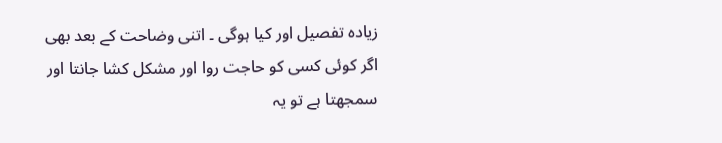زیادہ تفصیل اور کیا ہوگی ۔ اتنی وضاحت کے بعد بھی اگر کوئی کسی کو حاجت روا اور مشکل کشا جانتا اور سمجھتا ہے تو یہ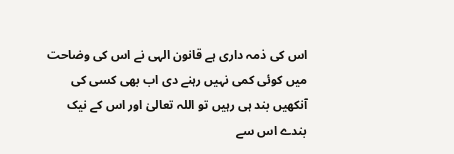اس کی ذمہ داری ہے قانون الہی نے اس کی وضاحت میں کوئی کمی نہیں رہنے دی اب بھی کسی کی آنکھیں بند ہی رہیں تو اللہ تعالیٰ اور اس کے نیک بندے اس سے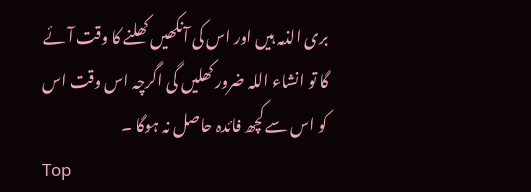بری الذمہ ہیں اور اس کی آنکھیں کھلنے کا وقت آئے گا تو انشاء اللہ ضرور کھلیں گی اگرچہ اس وقت اس کو اس سے کچھ فائدہ حاصل نہ ہوگا ۔
Top